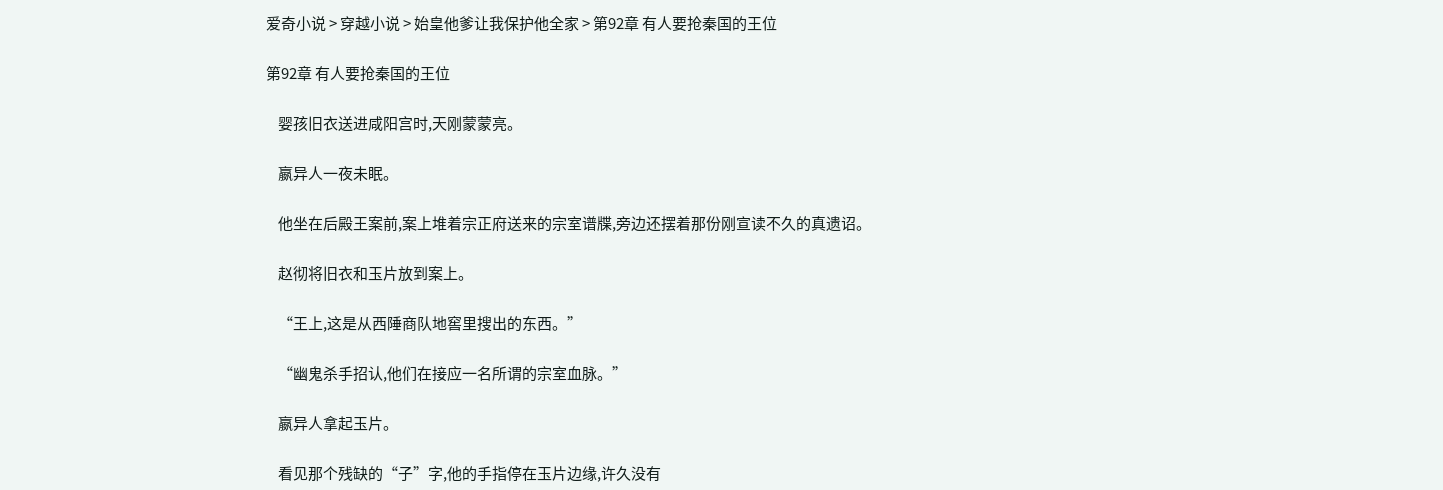爱奇小说 > 穿越小说 > 始皇他爹让我保护他全家 > 第92章 有人要抢秦国的王位

第92章 有人要抢秦国的王位

    婴孩旧衣送进咸阳宫时,天刚蒙蒙亮。

    嬴异人一夜未眠。

    他坐在后殿王案前,案上堆着宗正府送来的宗室谱牒,旁边还摆着那份刚宣读不久的真遗诏。

    赵彻将旧衣和玉片放到案上。

    “王上,这是从西陲商队地窖里搜出的东西。”

    “幽鬼杀手招认,他们在接应一名所谓的宗室血脉。”

    嬴异人拿起玉片。

    看见那个残缺的“子”字,他的手指停在玉片边缘,许久没有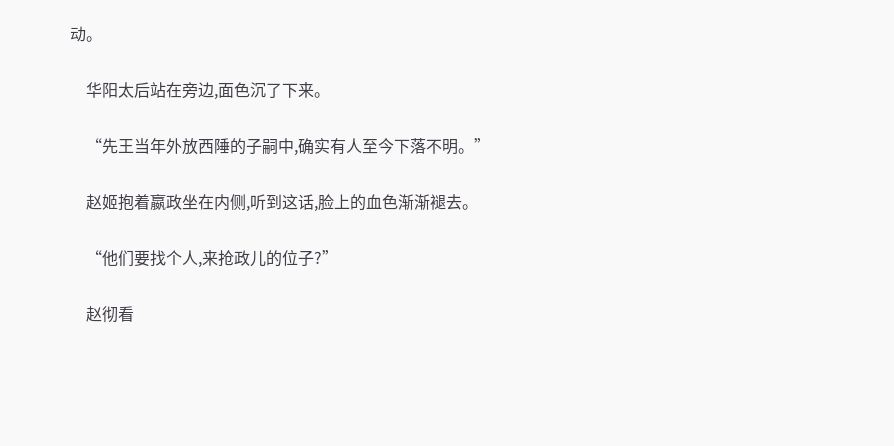动。

    华阳太后站在旁边,面色沉了下来。

    “先王当年外放西陲的子嗣中,确实有人至今下落不明。”

    赵姬抱着嬴政坐在内侧,听到这话,脸上的血色渐渐褪去。

    “他们要找个人,来抢政儿的位子?”

    赵彻看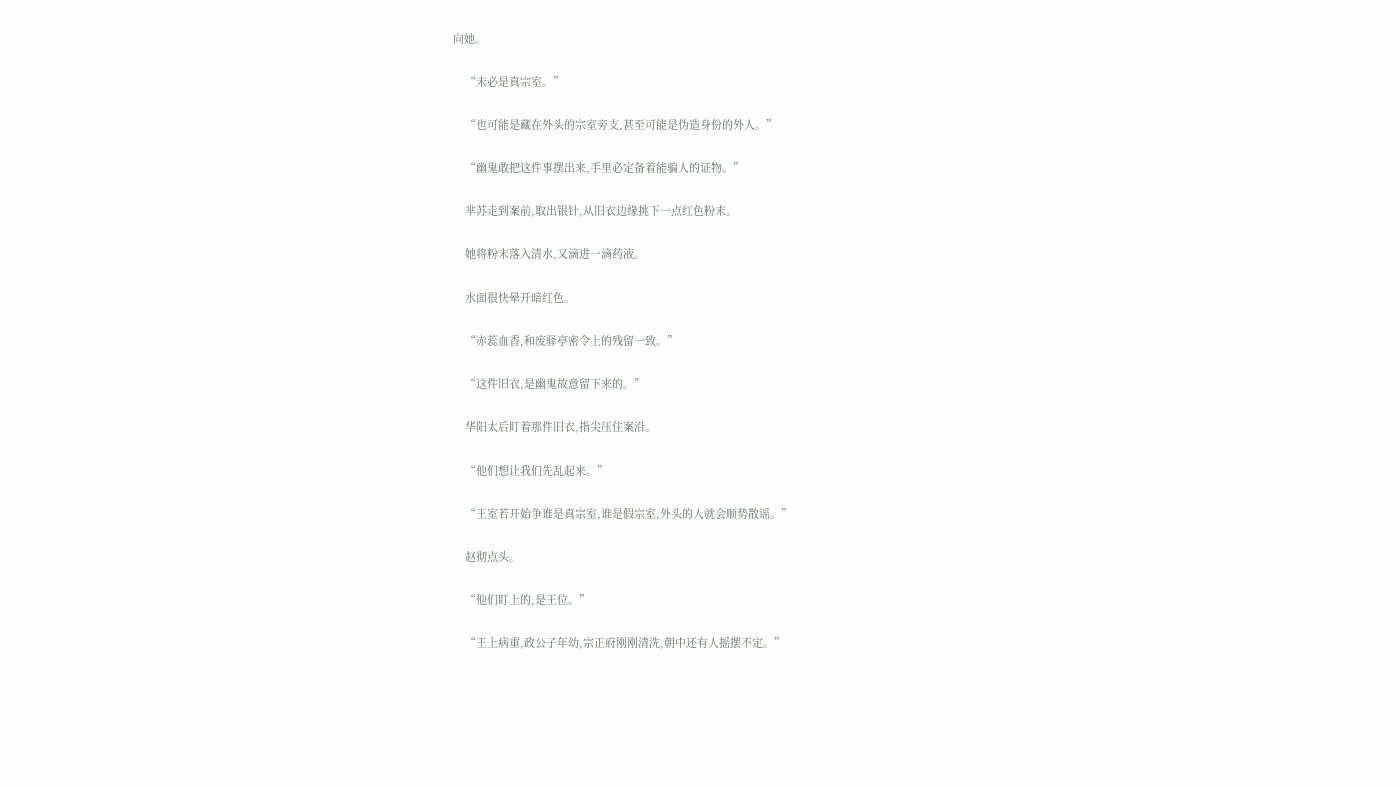向她。

    “未必是真宗室。”

    “也可能是藏在外头的宗室旁支,甚至可能是伪造身份的外人。”

    “幽鬼敢把这件事摆出来,手里必定备着能骗人的证物。”

    芈苏走到案前,取出银针,从旧衣边缘挑下一点红色粉末。

    她将粉末落入清水,又滴进一滴药液。

    水面很快晕开暗红色。

    “赤蕊血香,和废驿亭密令上的残留一致。”

    “这件旧衣,是幽鬼故意留下来的。”

    华阳太后盯着那件旧衣,指尖压住案沿。

    “他们想让我们先乱起来。”

    “王室若开始争谁是真宗室,谁是假宗室,外头的人就会顺势散谣。”

    赵彻点头。

    “他们盯上的,是王位。”

    “王上病重,政公子年幼,宗正府刚刚清洗,朝中还有人摇摆不定。”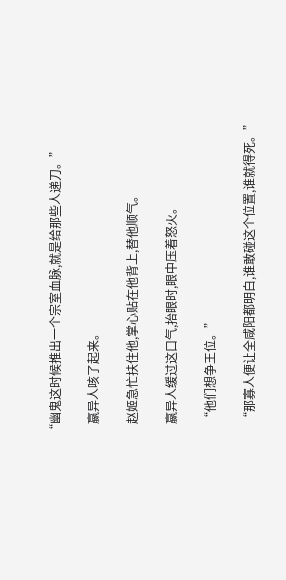“幽鬼这时候推出一个宗室血脉,就是给那些人递刀。”

    嬴异人咳了起来。

    赵姬急忙扶住他,掌心贴在他背上,替他顺气。

    嬴异人缓过这口气,抬眼时,眼中压着怒火。

    “他们想争王位。”

    “那寡人便让全咸阳都明白,谁敢碰这个位置,谁就得死。”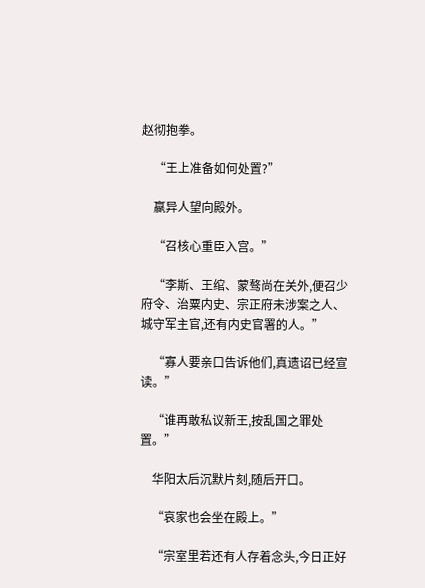赵彻抱拳。

    “王上准备如何处置?”

    嬴异人望向殿外。

    “召核心重臣入宫。”

    “李斯、王绾、蒙骜尚在关外,便召少府令、治粟内史、宗正府未涉案之人、城守军主官,还有内史官署的人。”

    “寡人要亲口告诉他们,真遗诏已经宣读。”

    “谁再敢私议新王,按乱国之罪处置。”

    华阳太后沉默片刻,随后开口。

    “哀家也会坐在殿上。”

    “宗室里若还有人存着念头,今日正好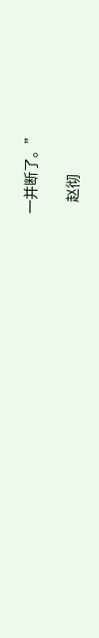一并断了。”

    赵彻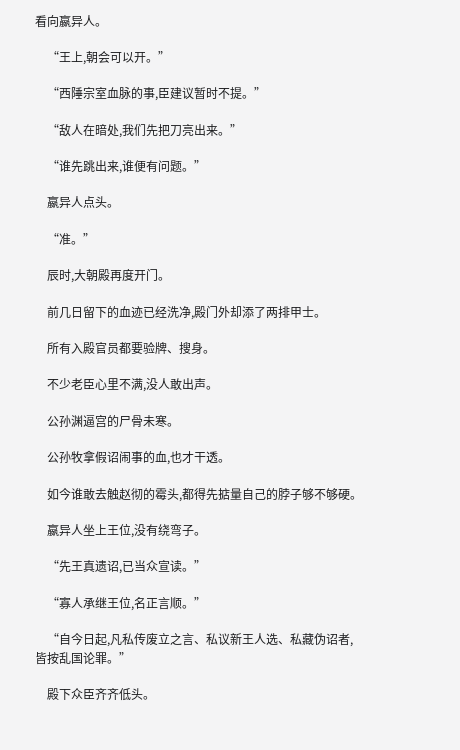看向嬴异人。

    “王上,朝会可以开。”

    “西陲宗室血脉的事,臣建议暂时不提。”

    “敌人在暗处,我们先把刀亮出来。”

    “谁先跳出来,谁便有问题。”

    嬴异人点头。

    “准。”

    辰时,大朝殿再度开门。

    前几日留下的血迹已经洗净,殿门外却添了两排甲士。

    所有入殿官员都要验牌、搜身。

    不少老臣心里不满,没人敢出声。

    公孙渊逼宫的尸骨未寒。

    公孙牧拿假诏闹事的血,也才干透。

    如今谁敢去触赵彻的霉头,都得先掂量自己的脖子够不够硬。

    嬴异人坐上王位,没有绕弯子。

    “先王真遗诏,已当众宣读。”

    “寡人承继王位,名正言顺。”

    “自今日起,凡私传废立之言、私议新王人选、私藏伪诏者,皆按乱国论罪。”

    殿下众臣齐齐低头。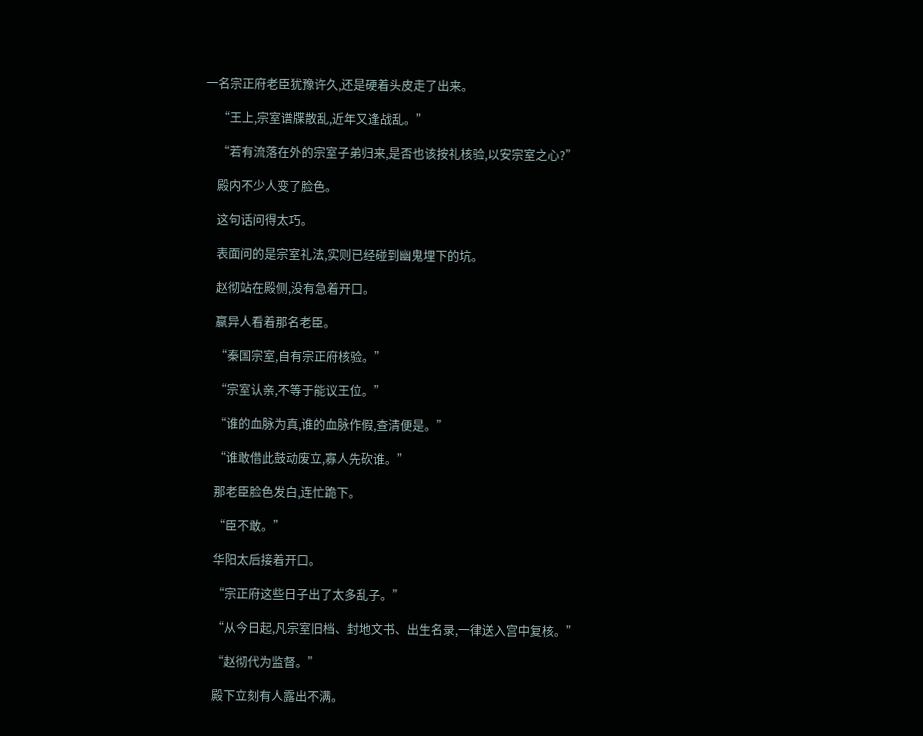一名宗正府老臣犹豫许久,还是硬着头皮走了出来。

    “王上,宗室谱牒散乱,近年又逢战乱。”

    “若有流落在外的宗室子弟归来,是否也该按礼核验,以安宗室之心?”

    殿内不少人变了脸色。

    这句话问得太巧。

    表面问的是宗室礼法,实则已经碰到幽鬼埋下的坑。

    赵彻站在殿侧,没有急着开口。

    嬴异人看着那名老臣。

    “秦国宗室,自有宗正府核验。”

    “宗室认亲,不等于能议王位。”

    “谁的血脉为真,谁的血脉作假,查清便是。”

    “谁敢借此鼓动废立,寡人先砍谁。”

    那老臣脸色发白,连忙跪下。

    “臣不敢。”

    华阳太后接着开口。

    “宗正府这些日子出了太多乱子。”

    “从今日起,凡宗室旧档、封地文书、出生名录,一律送入宫中复核。”

    “赵彻代为监督。”

    殿下立刻有人露出不满。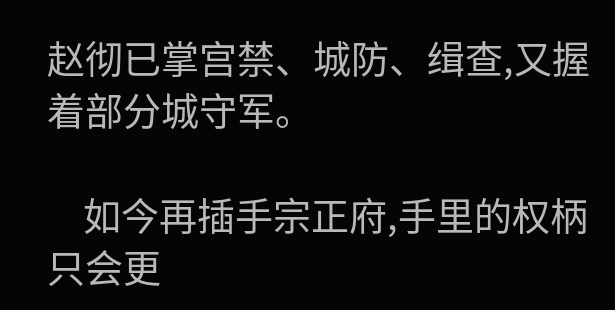赵彻已掌宫禁、城防、缉查,又握着部分城守军。

    如今再插手宗正府,手里的权柄只会更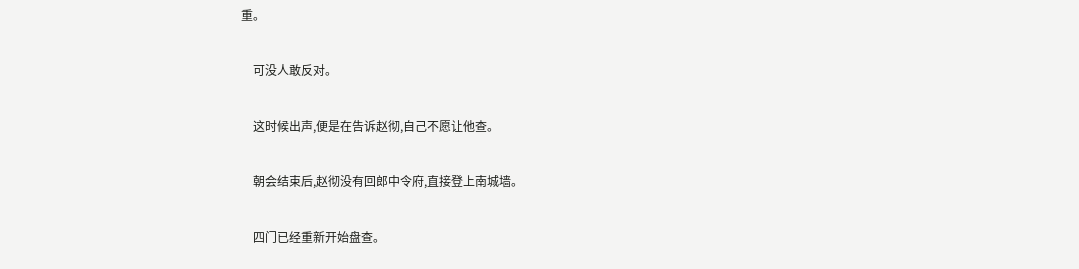重。

    可没人敢反对。

    这时候出声,便是在告诉赵彻,自己不愿让他查。

    朝会结束后,赵彻没有回郎中令府,直接登上南城墙。

    四门已经重新开始盘查。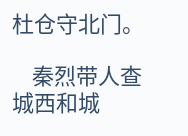杜仓守北门。

    秦烈带人查城西和城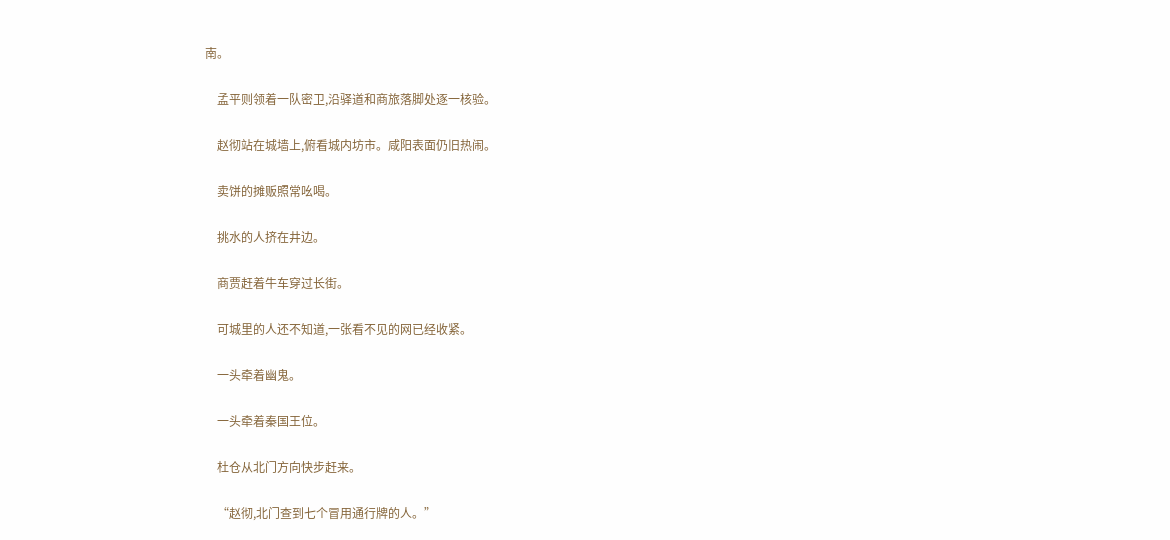南。

    孟平则领着一队密卫,沿驿道和商旅落脚处逐一核验。

    赵彻站在城墙上,俯看城内坊市。咸阳表面仍旧热闹。

    卖饼的摊贩照常吆喝。

    挑水的人挤在井边。

    商贾赶着牛车穿过长街。

    可城里的人还不知道,一张看不见的网已经收紧。

    一头牵着幽鬼。

    一头牵着秦国王位。

    杜仓从北门方向快步赶来。

    “赵彻,北门查到七个冒用通行牌的人。”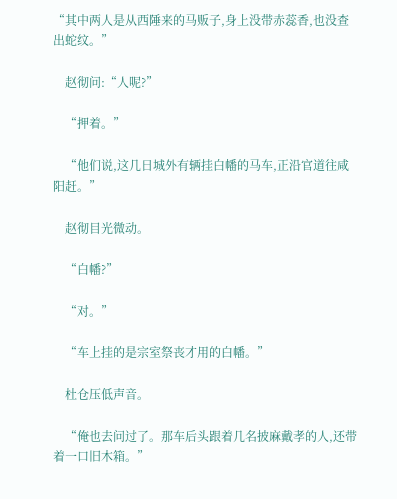“其中两人是从西陲来的马贩子,身上没带赤蕊香,也没查出蛇纹。”

    赵彻问:“人呢?”

    “押着。”

    “他们说,这几日城外有辆挂白幡的马车,正沿官道往咸阳赶。”

    赵彻目光微动。

    “白幡?”

    “对。”

    “车上挂的是宗室祭丧才用的白幡。”

    杜仓压低声音。

    “俺也去问过了。那车后头跟着几名披麻戴孝的人,还带着一口旧木箱。”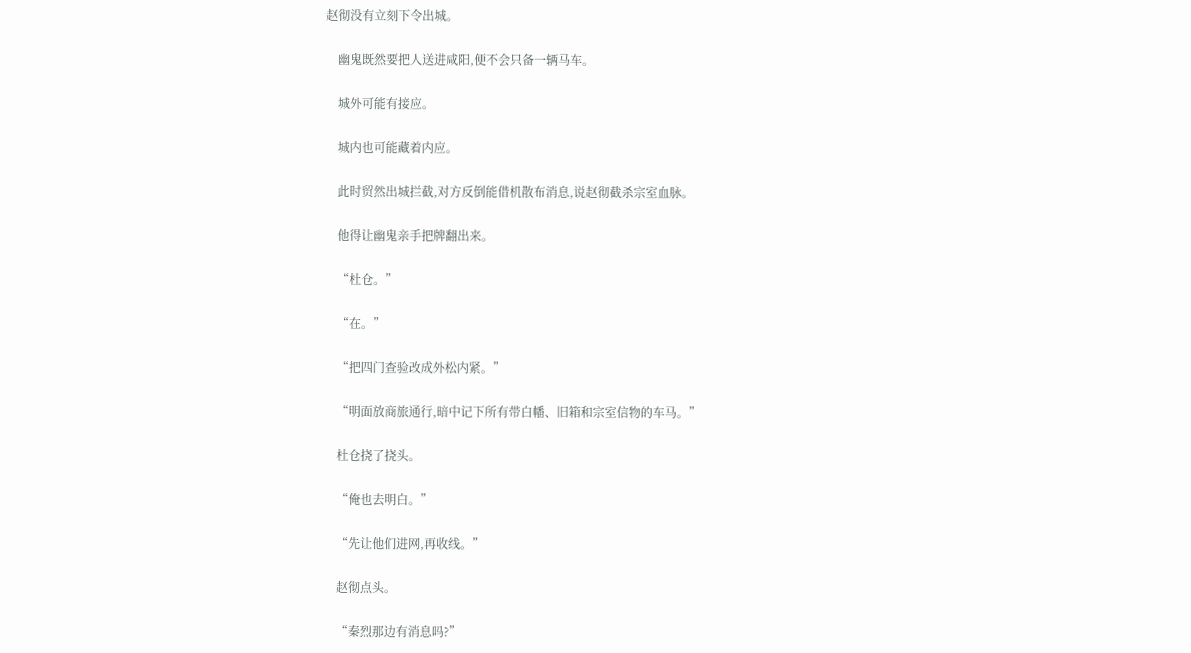赵彻没有立刻下令出城。

    幽鬼既然要把人送进咸阳,便不会只备一辆马车。

    城外可能有接应。

    城内也可能藏着内应。

    此时贸然出城拦截,对方反倒能借机散布消息,说赵彻截杀宗室血脉。

    他得让幽鬼亲手把牌翻出来。

    “杜仓。”

    “在。”

    “把四门查验改成外松内紧。”

    “明面放商旅通行,暗中记下所有带白幡、旧箱和宗室信物的车马。”

    杜仓挠了挠头。

    “俺也去明白。”

    “先让他们进网,再收线。”

    赵彻点头。

    “秦烈那边有消息吗?”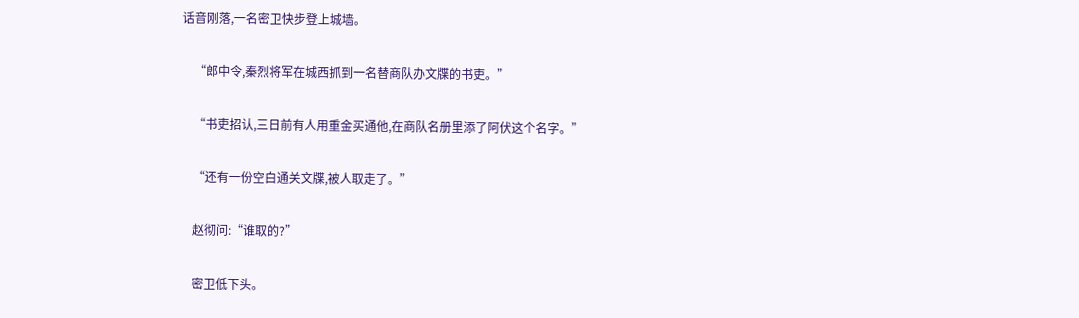话音刚落,一名密卫快步登上城墙。

    “郎中令,秦烈将军在城西抓到一名替商队办文牒的书吏。”

    “书吏招认,三日前有人用重金买通他,在商队名册里添了阿伏这个名字。”

    “还有一份空白通关文牒,被人取走了。”

    赵彻问:“谁取的?”

    密卫低下头。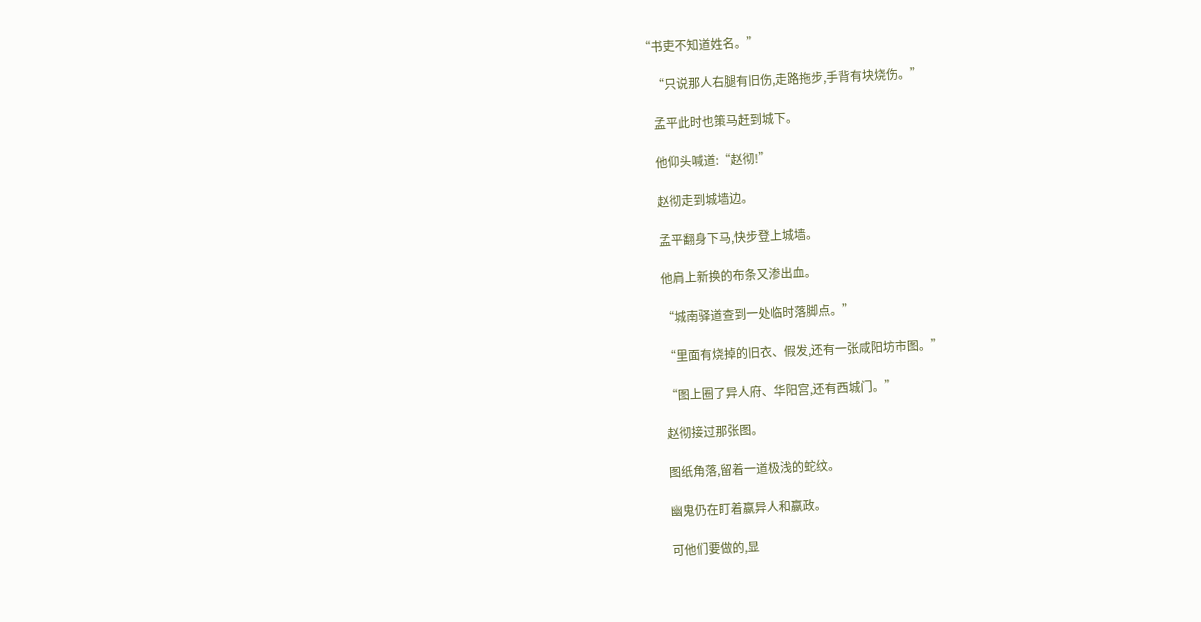“书吏不知道姓名。”

    “只说那人右腿有旧伤,走路拖步,手背有块烧伤。”

    孟平此时也策马赶到城下。

    他仰头喊道:“赵彻!”

    赵彻走到城墙边。

    孟平翻身下马,快步登上城墙。

    他肩上新换的布条又渗出血。

    “城南驿道查到一处临时落脚点。”

    “里面有烧掉的旧衣、假发,还有一张咸阳坊市图。”

    “图上圈了异人府、华阳宫,还有西城门。”

    赵彻接过那张图。

    图纸角落,留着一道极浅的蛇纹。

    幽鬼仍在盯着嬴异人和嬴政。

    可他们要做的,显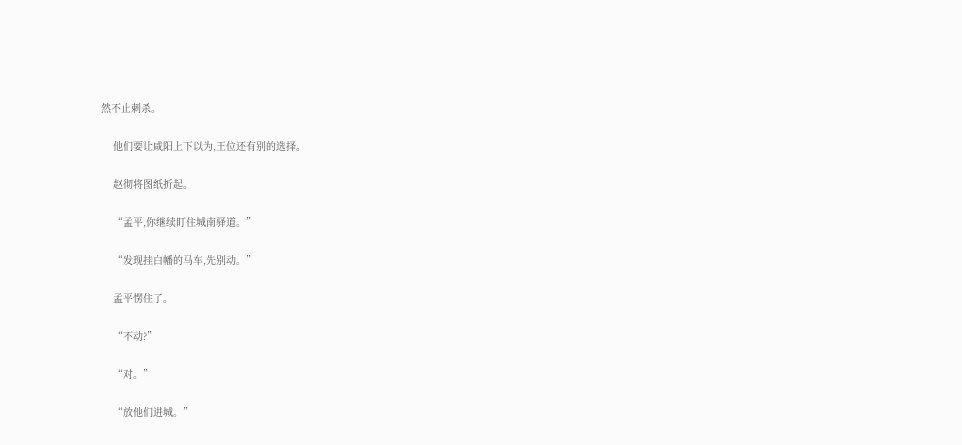然不止刺杀。

    他们要让咸阳上下以为,王位还有别的选择。

    赵彻将图纸折起。

    “孟平,你继续盯住城南驿道。”

    “发现挂白幡的马车,先别动。”

    孟平愣住了。

    “不动?”

    “对。”

    “放他们进城。”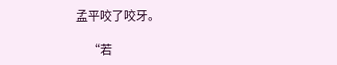孟平咬了咬牙。

    “若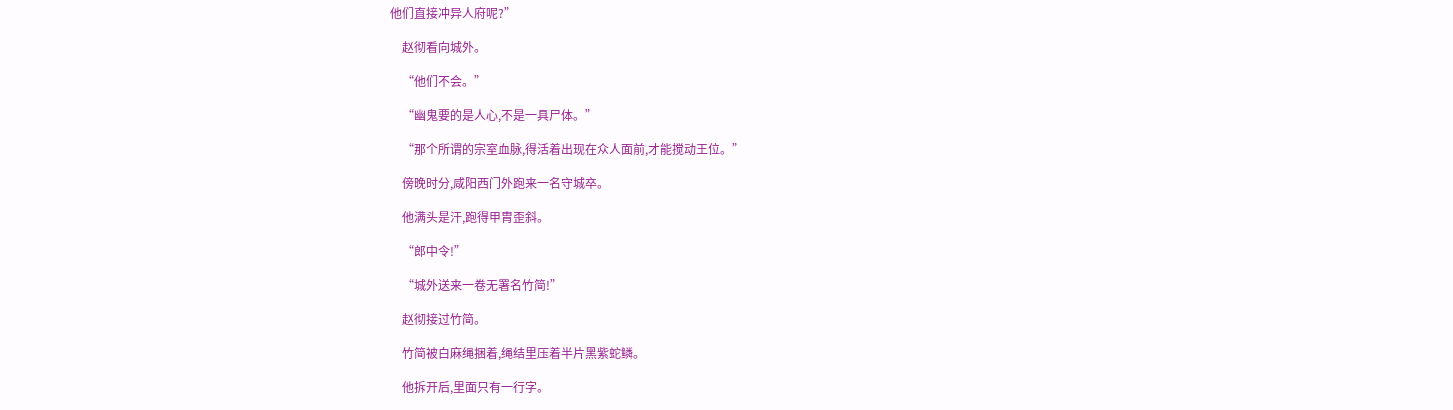他们直接冲异人府呢?”

    赵彻看向城外。

    “他们不会。”

    “幽鬼要的是人心,不是一具尸体。”

    “那个所谓的宗室血脉,得活着出现在众人面前,才能搅动王位。”

    傍晚时分,咸阳西门外跑来一名守城卒。

    他满头是汗,跑得甲胄歪斜。

    “郎中令!”

    “城外送来一卷无署名竹简!”

    赵彻接过竹简。

    竹简被白麻绳捆着,绳结里压着半片黑紫蛇鳞。

    他拆开后,里面只有一行字。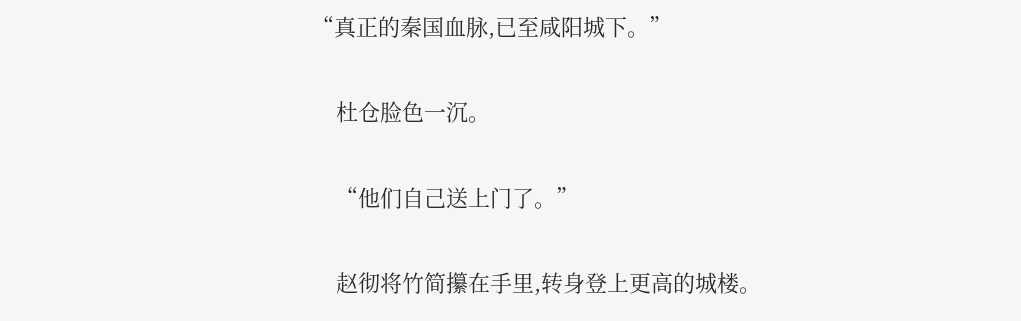“真正的秦国血脉,已至咸阳城下。”

    杜仓脸色一沉。

    “他们自己送上门了。”

    赵彻将竹简攥在手里,转身登上更高的城楼。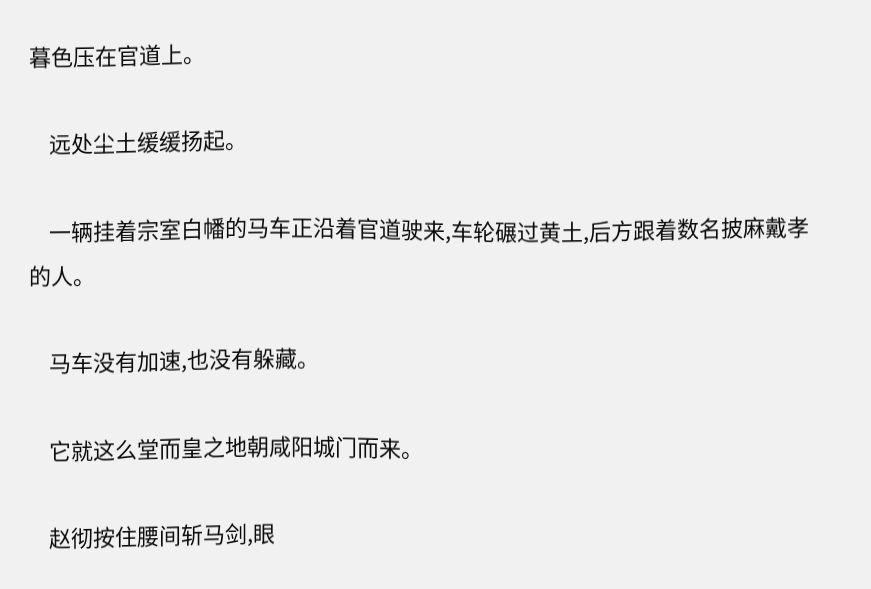暮色压在官道上。

    远处尘土缓缓扬起。

    一辆挂着宗室白幡的马车正沿着官道驶来,车轮碾过黄土,后方跟着数名披麻戴孝的人。

    马车没有加速,也没有躲藏。

    它就这么堂而皇之地朝咸阳城门而来。

    赵彻按住腰间斩马剑,眼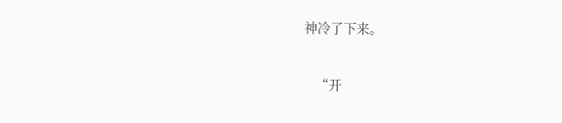神冷了下来。

    “开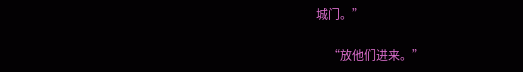城门。”

    “放他们进来。”